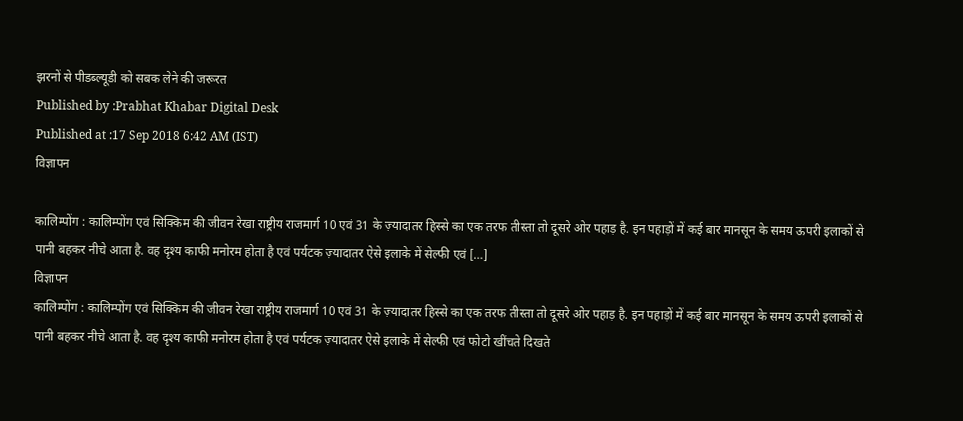झरनों से पीडब्ल्यूडी को सबक लेने की जरूरत
Published by :Prabhat Khabar Digital Desk
Published at :17 Sep 2018 6:42 AM (IST)
विज्ञापन

कालिम्पोंग : कालिम्पोंग एवं सिक्किम की जीवन रेखा राष्ट्रीय राजमार्ग 10 एवं 31 के ज़्यादातर हिस्से का एक तरफ तीस्ता तो दूसरे ओर पहाड़ है. इन पहाड़ों में कई बार मानसून के समय ऊपरी इलाकों से पानी बहकर नीचे आता है. वह दृश्य काफी मनोरम होता है एवं पर्यटक ज़्यादातर ऐसे इलाके में सेल्फी एवं […]
विज्ञापन
कालिम्पोंग : कालिम्पोंग एवं सिक्किम की जीवन रेखा राष्ट्रीय राजमार्ग 10 एवं 31 के ज़्यादातर हिस्से का एक तरफ तीस्ता तो दूसरे ओर पहाड़ है. इन पहाड़ों में कई बार मानसून के समय ऊपरी इलाकों से पानी बहकर नीचे आता है. वह दृश्य काफी मनोरम होता है एवं पर्यटक ज़्यादातर ऐसे इलाके में सेल्फी एवं फोटो खींचते दिखते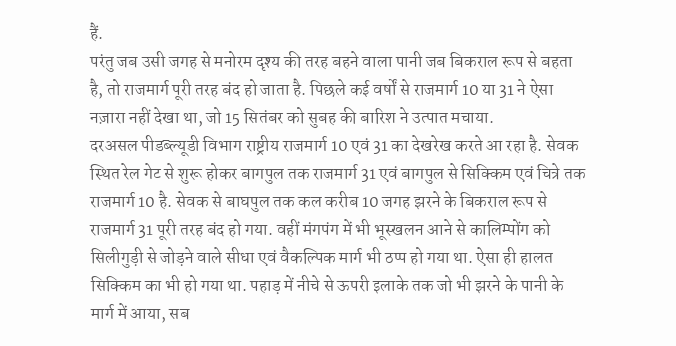हैं.
परंतु जब उसी जगह से मनोरम दृश्य की तरह बहने वाला पानी जब बिकराल रूप से बहता है, तो राजमार्ग पूरी तरह बंद हो जाता है. पिछले कई वर्षों से राजमार्ग 10 या 31 ने ऐसा नज़ारा नहीं देखा था, जो 15 सितंबर को सुबह की बारिश ने उत्पात मचाया.
दरअसल पीडब्ल्यूडी विभाग राष्ट्रीय राजमार्ग 10 एवं 31 का देखरेख करते आ रहा है. सेवक स्थित रेल गेट से शुरू होकर बागपुल तक राजमार्ग 31 एवं बागपुल से सिक्किम एवं चित्रे तक राजमार्ग 10 है. सेवक से बाघपुल तक कल करीब 10 जगह झरने के बिकराल रूप से राजमार्ग 31 पूरी तरह बंद हो गया. वहीं मंगपंग में भी भूस्खलन आने से कालिम्पोंग को सिलीगुड़ी से जोड़ने वाले सीधा एवं वैकल्पिक मार्ग भी ठप्प हो गया था. ऐसा ही हालत सिक्किम का भी हो गया था. पहाड़ में नीचे से ऊपरी इलाके तक जो भी झरने के पानी के मार्ग में आया, सब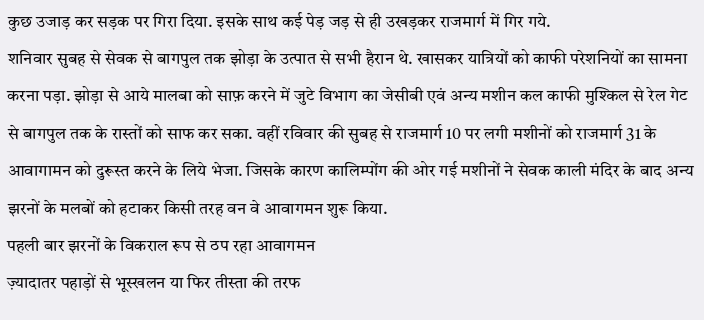कुछ उजाड़ कर सड़क पर गिरा दिया. इसके साथ कई पेड़ जड़ से ही उखड़कर राजमार्ग में गिर गये.
शनिवार सुबह से सेवक से बागपुल तक झोड़ा के उत्पात से सभी हैरान थे. खासकर यात्रियों को काफी परेशनियों का सामना करना पड़ा. झोड़ा से आये मालबा को साफ़ करने में जुटे विभाग का जेसीबी एवं अन्य मशीन कल काफी मुश्किल से रेल गेट से बागपुल तक के रास्तों को साफ कर सका. वहीं रविवार की सुबह से राजमार्ग 10 पर लगी मशीनों को राजमार्ग 31 के आवागामन को दुरूस्त करने के लिये भेजा. जिसके कारण कालिम्पोंग की ओर गई मशीनों ने सेवक काली मंदिर के बाद अन्य झरनों के मलबों को हटाकर किसी तरह वन वे आवागमन शुरू किया.
पहली बार झरनों के विकराल रूप से ठप रहा आवागमन
ज़्यादातर पहाड़ों से भूस्खलन या फिर तीस्ता की तरफ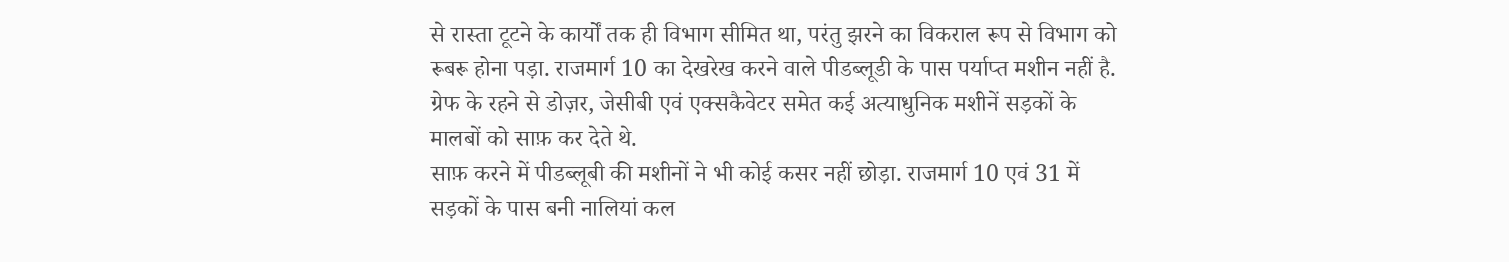से रास्ता टूटने के कार्यों तक ही विभाग सीमित था, परंतु झरने का विकराल रूप से विभाग को रूबरू होना पड़ा. राजमार्ग 10 का देखरेख करने वाले पीडब्लूडी के पास पर्याप्त मशीन नहीं है. ग्रेफ के रहने से डोज़र, जेसीबी एवं एक्सकैवेटर समेत कई अत्याधुनिक मशीनें सड़कों के मालबों को साफ़ कर देते थे.
साफ़ करने में पीडब्लूबी की मशीनों ने भी कोई कसर नहीं छोड़ा. राजमार्ग 10 एवं 31 में सड़कों के पास बनी नालियां कल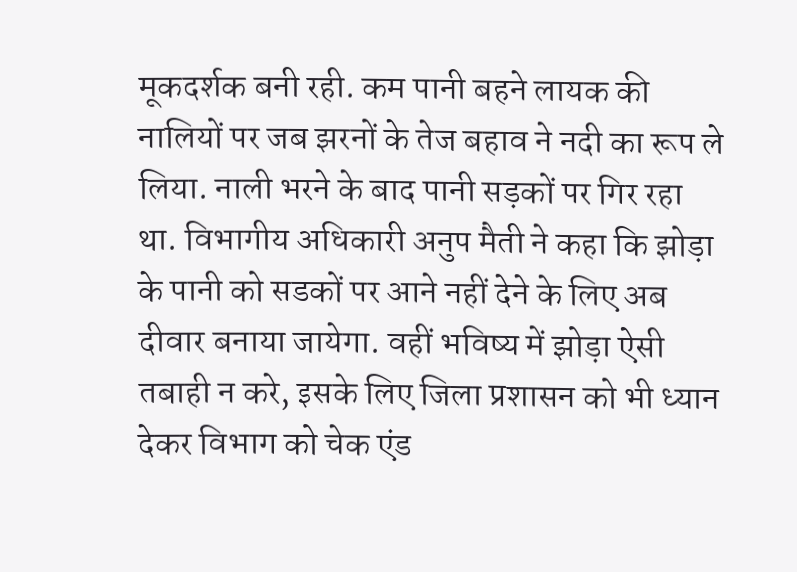मूकदर्शक बनी रही. कम पानी बहने लायक की नालियों पर जब झरनों के तेज बहाव ने नदी का रूप ले लिया. नाली भरने के बाद पानी सड़कों पर गिर रहा था. विभागीय अधिकारी अनुप मैती ने कहा कि झोड़ा के पानी को सडकों पर आने नहीं देने के लिए अब दीवार बनाया जायेगा. वहीं भविष्य में झोड़ा ऐसी तबाही न करे, इसके लिए जिला प्रशासन को भी ध्यान देकर विभाग को चेक एंड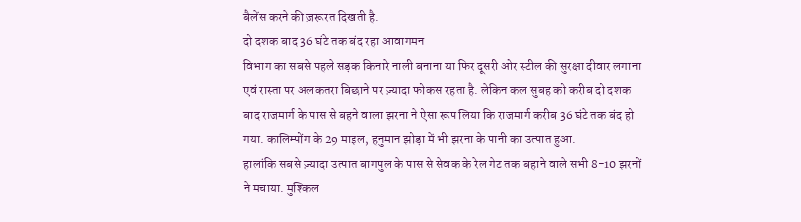बैलेंस करने की ज़रूरत दिखती है.
दो दशक बाद 36 घंटे तक बंद रहा आवागमन
विभाग का सबसे पहले सड़क किनारे नाली बनाना या फिर दूसरी ओर स्टील की सुरक्षा दीवार लगाना एवं रास्ता पर अलकतरा बिछाने पर ज़्यादा फोकस रहता है. लेकिन कल सुबह को करीब दो दशक बाद राजमार्ग के पास से बहने वाला झरना ने ऐसा रूप लिया कि राजमार्ग करीब 36 घंटे तक बंद हो गया. कालिम्पोंग के 29 माइल, हनुमान झोड़ा में भी झरना के पानी का उत्पात हुआ.
हालांकि सबसे ज़्यादा उत्पात बागपुल के पास से सेवक के रेल गेट तक बहाने वाले सभी 8-10 झरनों ने मचाया. मुश्किल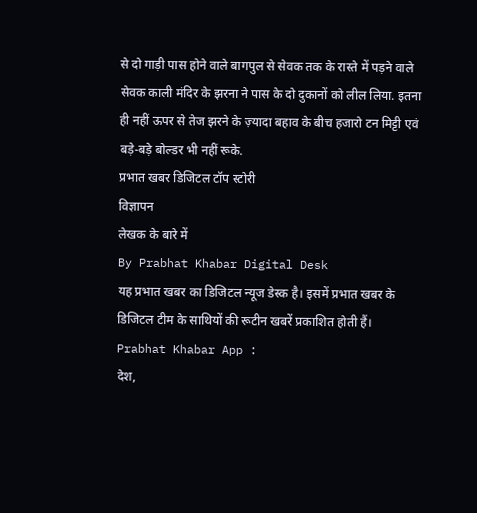से दो गाड़ी पास होने वाले बागपुल से सेवक तक के रास्ते में पड़ने वाले सेवक काली मंदिर के झरना ने पास के दो दुकानों को लील लिया. इतना ही नहीं ऊपर से तेज झरने के ज़्यादा बहाव के बीच हजारो टन मिट्टी एवं बड़े-बड़े बोल्डर भी नहीं रूके.
प्रभात खबर डिजिटल टॉप स्टोरी
विज्ञापन
लेखक के बारे में
By Prabhat Khabar Digital Desk
यह प्रभात खबर का डिजिटल न्यूज डेस्क है। इसमें प्रभात खबर के डिजिटल टीम के साथियों की रूटीन खबरें प्रकाशित होती हैं।
Prabhat Khabar App :
देश,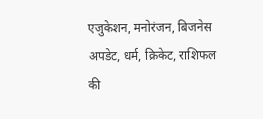एजुकेशन, मनोरंजन, बिजनेस अपडेट, धर्म, क्रिकेट, राशिफल की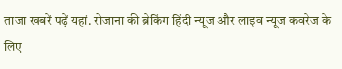ताजा खबरें पढ़ें यहां. रोजाना की ब्रेकिंग हिंदी न्यूज और लाइव न्यूज कवरेज के लिए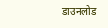डाउनलोड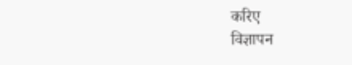करिए
विज्ञापन